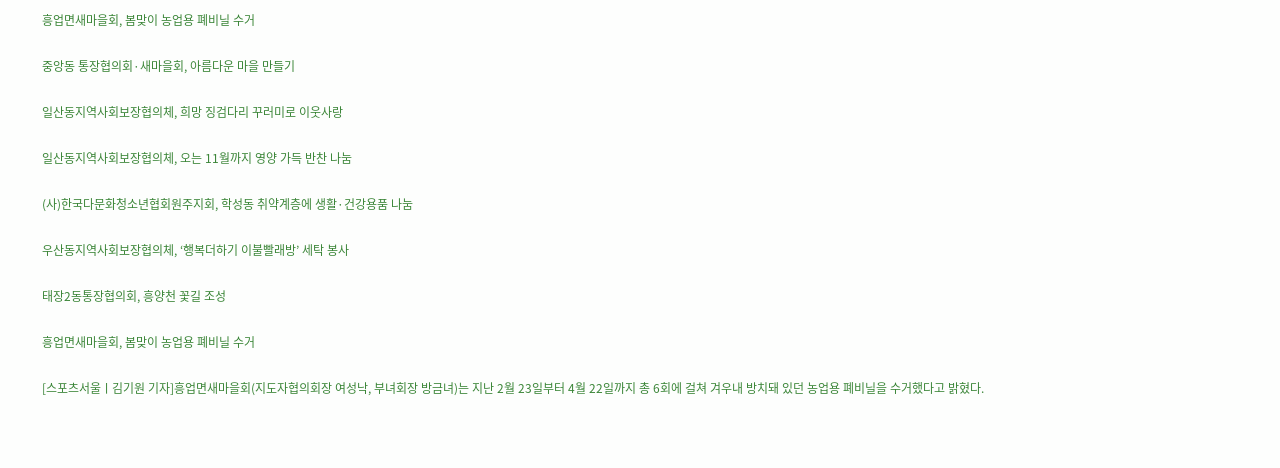흥업면새마을회, 봄맞이 농업용 폐비닐 수거

중앙동 통장협의회·새마을회, 아름다운 마을 만들기

일산동지역사회보장협의체, 희망 징검다리 꾸러미로 이웃사랑

일산동지역사회보장협의체, 오는 11월까지 영양 가득 반찬 나눔

(사)한국다문화청소년협회원주지회, 학성동 취약계층에 생활·건강용품 나눔

우산동지역사회보장협의체, ‘행복더하기 이불빨래방’ 세탁 봉사

태장2동통장협의회, 흥양천 꽃길 조성

흥업면새마을회, 봄맞이 농업용 폐비닐 수거

[스포츠서울ㅣ김기원 기자]흥업면새마을회(지도자협의회장 여성낙, 부녀회장 방금녀)는 지난 2월 23일부터 4월 22일까지 총 6회에 걸쳐 겨우내 방치돼 있던 농업용 폐비닐을 수거했다고 밝혔다.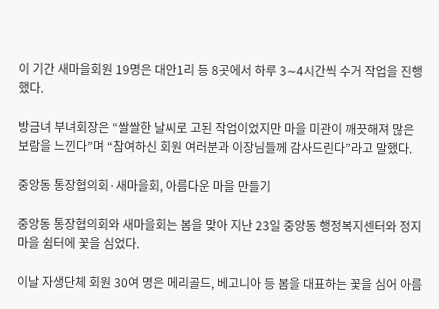이 기간 새마을회원 19명은 대안1리 등 8곳에서 하루 3∼4시간씩 수거 작업을 진행했다.

방금녀 부녀회장은 “쌀쌀한 날씨로 고된 작업이었지만 마을 미관이 깨끗해져 많은 보람을 느낀다”며 “참여하신 회원 여러분과 이장님들께 감사드린다”라고 말했다.

중앙동 통장협의회·새마을회, 아름다운 마을 만들기

중앙동 통장협의회와 새마을회는 봄을 맞아 지난 23일 중앙동 행정복지센터와 정지마을 쉼터에 꽃을 심었다.

이날 자생단체 회원 30여 명은 메리골드, 베고니아 등 봄을 대표하는 꽃을 심어 아름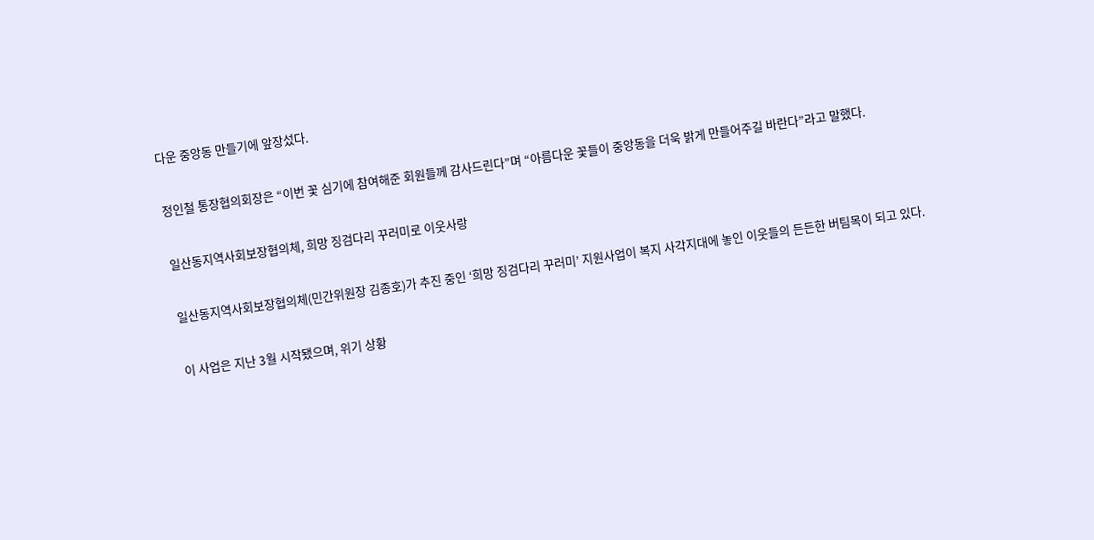다운 중앙동 만들기에 앞장섰다.

정인철 통장협의회장은 “이번 꽃 심기에 참여해준 회원들께 감사드린다”며 “아름다운 꽃들이 중앙동을 더욱 밝게 만들어주길 바란다”라고 말했다.

일산동지역사회보장협의체, 희망 징검다리 꾸러미로 이웃사랑

일산동지역사회보장협의체(민간위원장 김종호)가 추진 중인 ‘희망 징검다리 꾸러미’ 지원사업이 복지 사각지대에 놓인 이웃들의 든든한 버팀목이 되고 있다.

이 사업은 지난 3월 시작됐으며, 위기 상황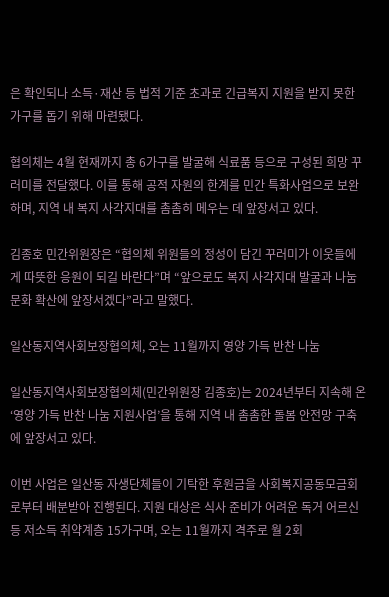은 확인되나 소득·재산 등 법적 기준 초과로 긴급복지 지원을 받지 못한 가구를 돕기 위해 마련됐다.

협의체는 4월 현재까지 총 6가구를 발굴해 식료품 등으로 구성된 희망 꾸러미를 전달했다. 이를 통해 공적 자원의 한계를 민간 특화사업으로 보완하며, 지역 내 복지 사각지대를 촘촘히 메우는 데 앞장서고 있다.

김종호 민간위원장은 “협의체 위원들의 정성이 담긴 꾸러미가 이웃들에게 따뜻한 응원이 되길 바란다”며 “앞으로도 복지 사각지대 발굴과 나눔 문화 확산에 앞장서겠다”라고 말했다.

일산동지역사회보장협의체, 오는 11월까지 영양 가득 반찬 나눔

일산동지역사회보장협의체(민간위원장 김종호)는 2024년부터 지속해 온 ‘영양 가득 반찬 나눔 지원사업’을 통해 지역 내 촘촘한 돌봄 안전망 구축에 앞장서고 있다.

이번 사업은 일산동 자생단체들이 기탁한 후원금을 사회복지공동모금회로부터 배분받아 진행된다. 지원 대상은 식사 준비가 어려운 독거 어르신 등 저소득 취약계층 15가구며, 오는 11월까지 격주로 월 2회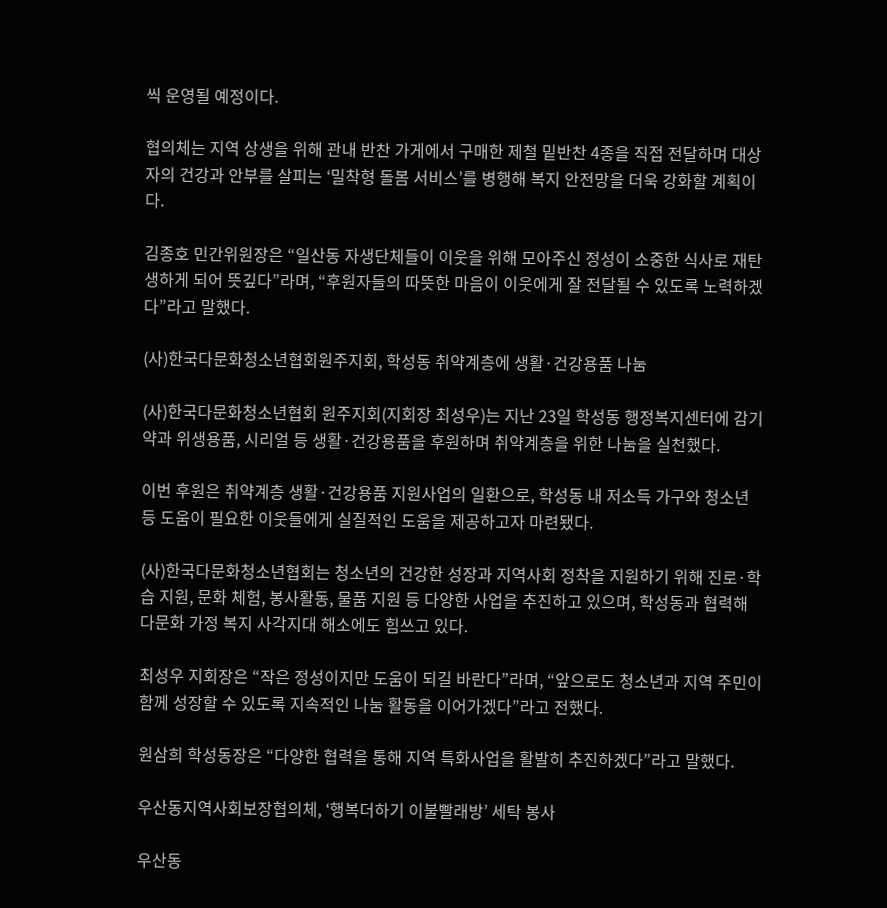씩 운영될 예정이다.

협의체는 지역 상생을 위해 관내 반찬 가게에서 구매한 제철 밑반찬 4종을 직접 전달하며 대상자의 건강과 안부를 살피는 ‘밀착형 돌봄 서비스’를 병행해 복지 안전망을 더욱 강화할 계획이다.

김종호 민간위원장은 “일산동 자생단체들이 이웃을 위해 모아주신 정성이 소중한 식사로 재탄생하게 되어 뜻깊다”라며, “후원자들의 따뜻한 마음이 이웃에게 잘 전달될 수 있도록 노력하겠다”라고 말했다.

(사)한국다문화청소년협회원주지회, 학성동 취약계층에 생활·건강용품 나눔

(사)한국다문화청소년협회 원주지회(지회장 최성우)는 지난 23일 학성동 행정복지센터에 감기약과 위생용품, 시리얼 등 생활·건강용품을 후원하며 취약계층을 위한 나눔을 실천했다.

이번 후원은 취약계층 생활·건강용품 지원사업의 일환으로, 학성동 내 저소득 가구와 청소년 등 도움이 필요한 이웃들에게 실질적인 도움을 제공하고자 마련됐다.

(사)한국다문화청소년협회는 청소년의 건강한 성장과 지역사회 정착을 지원하기 위해 진로·학습 지원, 문화 체험, 봉사활동, 물품 지원 등 다양한 사업을 추진하고 있으며, 학성동과 협력해 다문화 가정 복지 사각지대 해소에도 힘쓰고 있다.

최성우 지회장은 “작은 정성이지만 도움이 되길 바란다”라며, “앞으로도 청소년과 지역 주민이 함께 성장할 수 있도록 지속적인 나눔 활동을 이어가겠다”라고 전했다.

원삼희 학성동장은 “다양한 협력을 통해 지역 특화사업을 활발히 추진하겠다”라고 말했다.

우산동지역사회보장협의체, ‘행복더하기 이불빨래방’ 세탁 봉사

우산동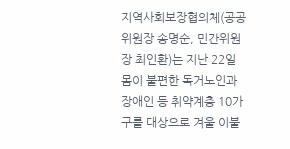지역사회보장협의체(공공위원장 송명순, 민간위원장 최인환)는 지난 22일 몸이 불편한 독거노인과 장애인 등 취약계층 10가구를 대상으로 겨울 이불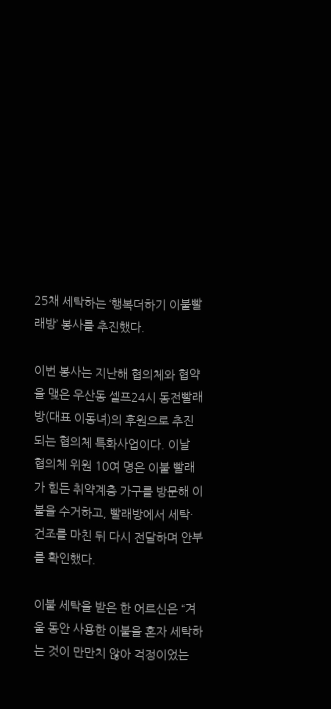25채 세탁하는 ‘행복더하기 이불빨래방’ 봉사를 추진했다.

이번 봉사는 지난해 협의체와 협약을 맺은 우산동 셀프24시 동전빨래방(대표 이동녀)의 후원으로 추진되는 협의체 특화사업이다. 이날 협의체 위원 10여 명은 이불 빨래가 힘든 취약계층 가구를 방문해 이불을 수거하고, 빨래방에서 세탁·건조를 마친 뒤 다시 전달하며 안부를 확인했다.

이불 세탁을 받은 한 어르신은 “겨울 동안 사용한 이불을 혼자 세탁하는 것이 만만치 않아 걱정이었는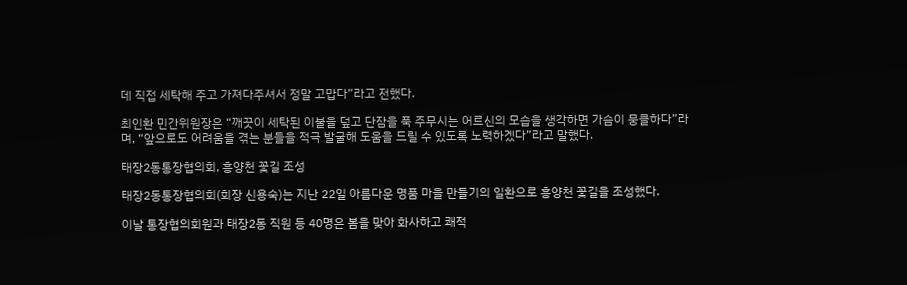데 직접 세탁해 주고 가져다주셔서 정말 고맙다”라고 전했다.

최인환 민간위원장은 “깨끗이 세탁된 이불을 덮고 단잠을 푹 주무시는 어르신의 모습을 생각하면 가슴이 뭉클하다”라며, “앞으로도 어려움을 겪는 분들을 적극 발굴해 도움을 드릴 수 있도록 노력하겠다”라고 말했다.

태장2동통장협의회, 흥양천 꽃길 조성

태장2동통장협의회(회장 신용숙)는 지난 22일 아름다운 명품 마을 만들기의 일환으로 흥양천 꽃길을 조성했다.

이날 통장협의회원과 태장2동 직원 등 40명은 봄을 맞아 화사하고 쾌적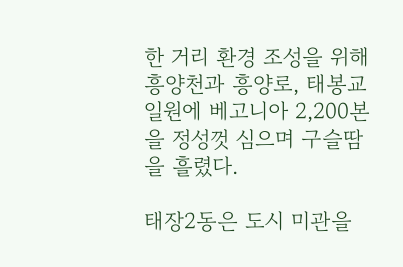한 거리 환경 조성을 위해 흥양천과 흥양로, 태봉교 일원에 베고니아 2,200본을 정성껏 심으며 구슬땀을 흘렸다.

태장2동은 도시 미관을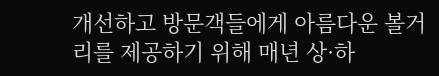개선하고 방문객들에게 아름다운 볼거리를 제공하기 위해 매년 상·하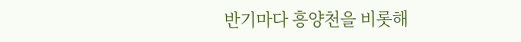반기마다 흥양천을 비롯해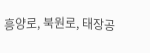흥양로, 북원로, 태장공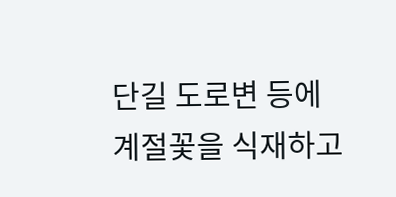단길 도로변 등에 계절꽃을 식재하고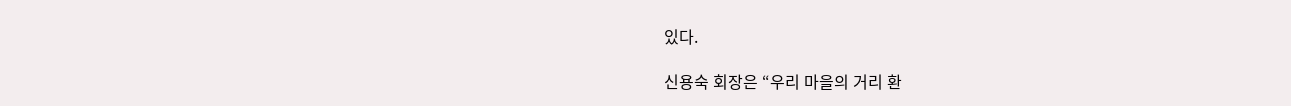있다.

신용숙 회장은 “우리 마을의 거리 환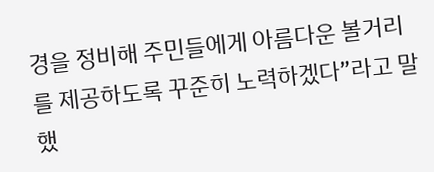경을 정비해 주민들에게 아름다운 볼거리를 제공하도록 꾸준히 노력하겠다”라고 말했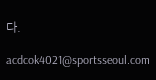다.

acdcok4021@sportsseoul.com